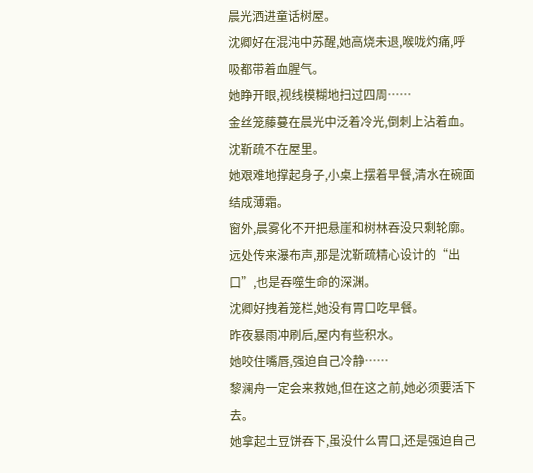晨光洒进童话树屋。
沈卿好在混沌中苏醒,她高烧未退,喉咙灼痛,呼吸都带着血腥气。
她睁开眼,视线模糊地扫过四周……
金丝笼藤蔓在晨光中泛着冷光,倒刺上沾着血。
沈靳疏不在屋里。
她艰难地撑起身子,小桌上摆着早餐,清水在碗面结成薄霜。
窗外,晨雾化不开把悬崖和树林吞没只剩轮廓。
远处传来瀑布声,那是沈靳疏精心设计的“出口”,也是吞噬生命的深渊。
沈卿好拽着笼栏,她没有胃口吃早餐。
昨夜暴雨冲刷后,屋内有些积水。
她咬住嘴唇,强迫自己冷静……
黎澜舟一定会来救她,但在这之前,她必须要活下去。
她拿起土豆饼吞下,虽没什么胃口,还是强迫自己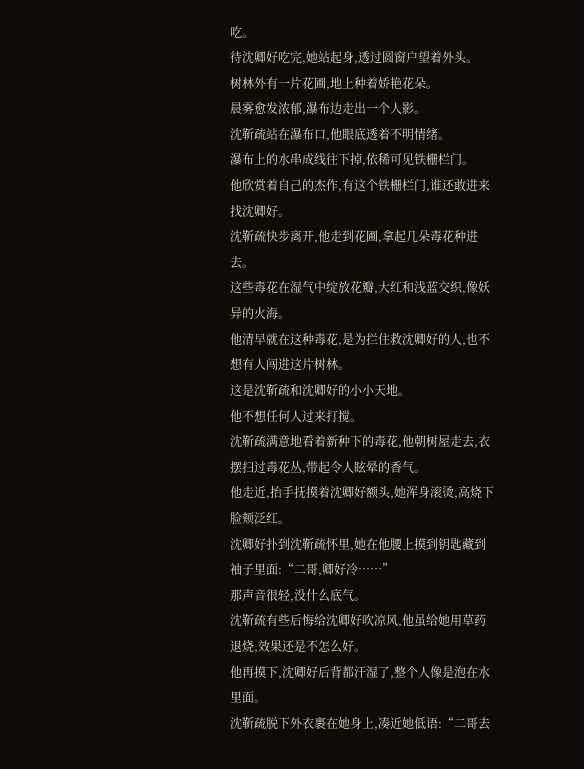吃。
待沈卿好吃完,她站起身,透过圆窗户望着外头。
树林外有一片花圃,地上种着娇艳花朵。
晨雾愈发浓郁,瀑布边走出一个人影。
沈靳疏站在瀑布口,他眼底透着不明情绪。
瀑布上的水串成线往下掉,依稀可见铁栅栏门。
他欣赏着自己的杰作,有这个铁栅栏门,谁还敢进来找沈卿好。
沈靳疏快步离开,他走到花圃,拿起几朵毒花种进去。
这些毒花在湿气中绽放花瓣,大红和浅蓝交织,像妖异的火海。
他清早就在这种毒花,是为拦住救沈卿好的人,也不想有人闯进这片树林。
这是沈靳疏和沈卿好的小小天地。
他不想任何人过来打搅。
沈靳疏满意地看着新种下的毒花,他朝树屋走去,衣摆扫过毒花丛,带起令人眩晕的香气。
他走近,抬手抚摸着沈卿好额头,她浑身滚烫,高烧下脸颊泛红。
沈卿好扑到沈靳疏怀里,她在他腰上摸到钥匙藏到袖子里面:“二哥,卿好冷……”
那声音很轻,没什么底气。
沈靳疏有些后悔给沈卿好吹凉风,他虽给她用草药退烧,效果还是不怎么好。
他再摸下,沈卿好后背都汗湿了,整个人像是泡在水里面。
沈靳疏脱下外衣裹在她身上,凑近她低语:“二哥去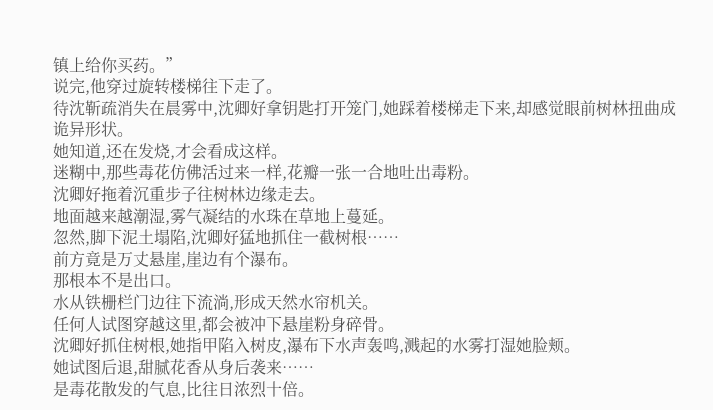镇上给你买药。”
说完,他穿过旋转楼梯往下走了。
待沈靳疏消失在晨雾中,沈卿好拿钥匙打开笼门,她踩着楼梯走下来,却感觉眼前树林扭曲成诡异形状。
她知道,还在发烧,才会看成这样。
迷糊中,那些毒花仿佛活过来一样,花瓣一张一合地吐出毒粉。
沈卿好拖着沉重步子往树林边缘走去。
地面越来越潮湿,雾气凝结的水珠在草地上蔓延。
忽然,脚下泥土塌陷,沈卿好猛地抓住一截树根……
前方竟是万丈悬崖,崖边有个瀑布。
那根本不是出口。
水从铁栅栏门边往下流淌,形成天然水帘机关。
任何人试图穿越这里,都会被冲下悬崖粉身碎骨。
沈卿好抓住树根,她指甲陷入树皮,瀑布下水声轰鸣,溅起的水雾打湿她脸颊。
她试图后退,甜腻花香从身后袭来……
是毒花散发的气息,比往日浓烈十倍。